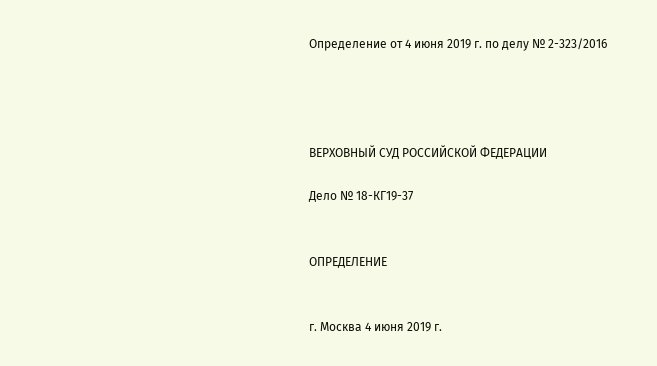Определение от 4 июня 2019 г. по делу № 2-323/2016




ВЕРХОВНЫЙ СУД РОССИЙСКОЙ ФЕДЕРАЦИИ

Дело № 18-КГ19-37


ОПРЕДЕЛЕНИЕ


г. Москва 4 июня 2019 г.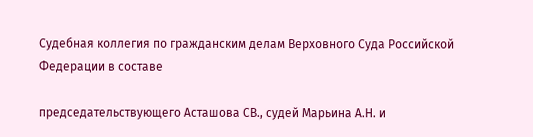Судебная коллегия по гражданским делам Верховного Суда Российской Федерации в составе

председательствующего Асташова СВ., судей Марьина А.Н. и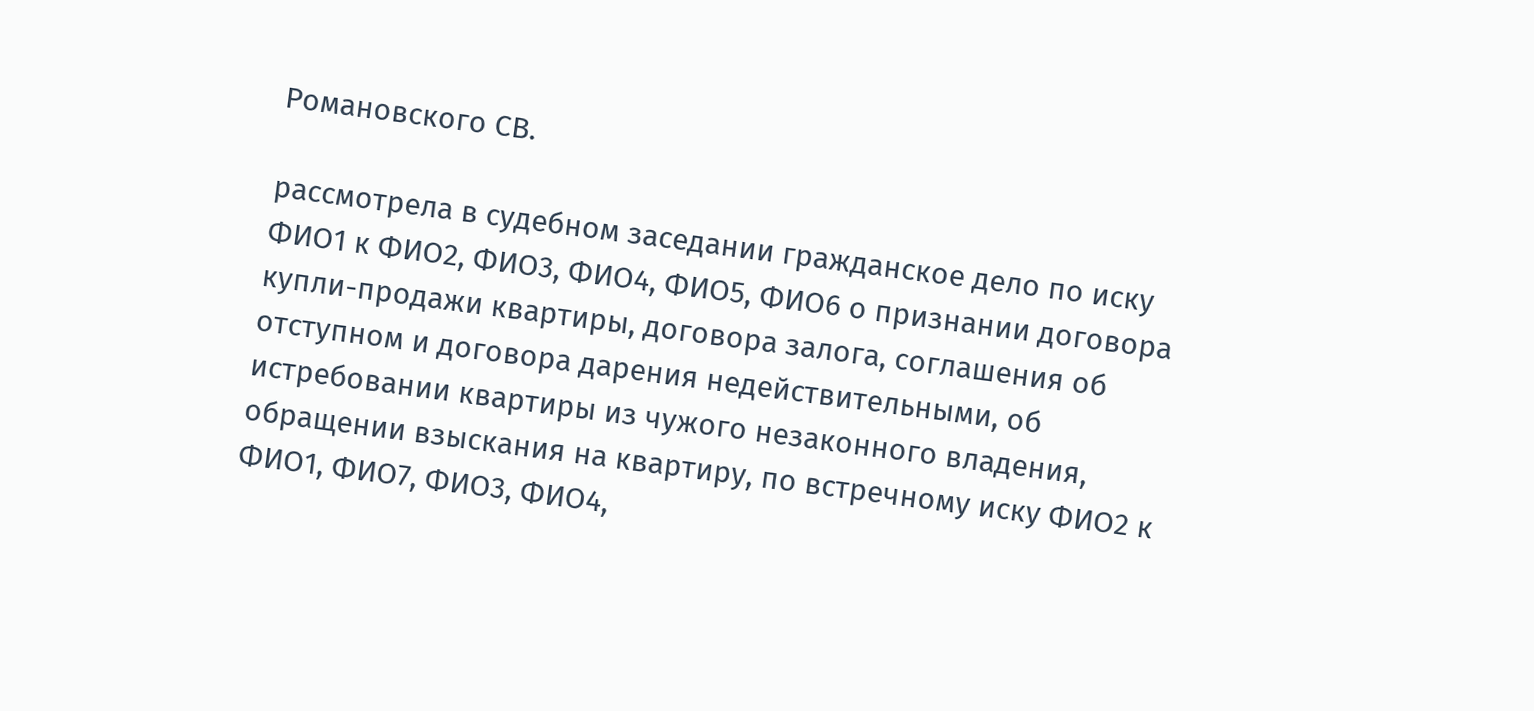Романовского СВ.

рассмотрела в судебном заседании гражданское дело по иску ФИО1 к ФИО2, ФИО3, ФИО4, ФИО5, ФИО6 о признании договора купли-продажи квартиры, договора залога, соглашения об отступном и договора дарения недействительными, об истребовании квартиры из чужого незаконного владения, обращении взыскания на квартиру, по встречному иску ФИО2 к ФИО1, ФИО7, ФИО3, ФИО4,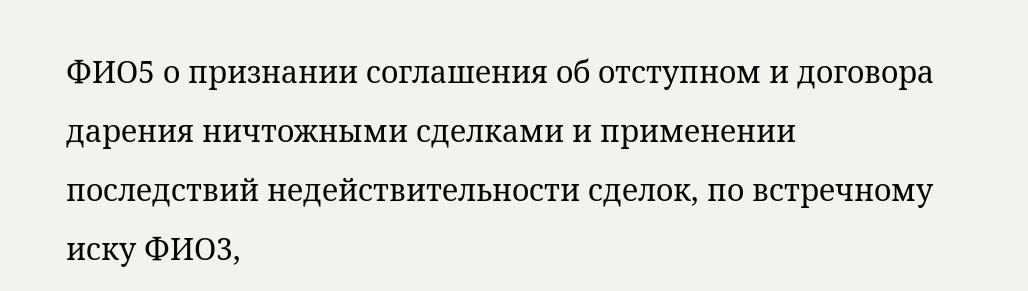ФИО5 о признании соглашения об отступном и договора дарения ничтожными сделками и применении последствий недействительности сделок, по встречному иску ФИО3,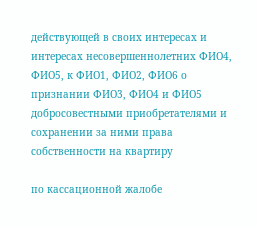действующей в своих интересах и интересах несовершеннолетних ФИО4, ФИО5, к ФИО1, ФИО2, ФИО6 о признании ФИО3, ФИО4 и ФИО5 добросовестными приобретателями и сохранении за ними права собственности на квартиру

по кассационной жалобе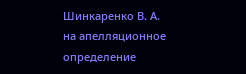Шинкаренко В. А. на апелляционное определение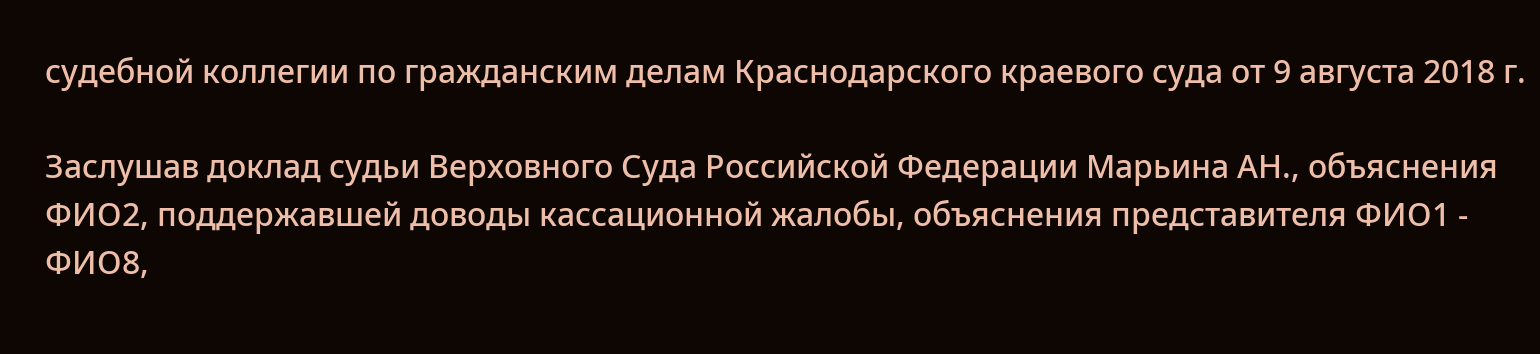судебной коллегии по гражданским делам Краснодарского краевого суда от 9 августа 2018 г.

Заслушав доклад судьи Верховного Суда Российской Федерации Марьина АН., объяснения ФИО2, поддержавшей доводы кассационной жалобы, объяснения представителя ФИО1 - ФИО8,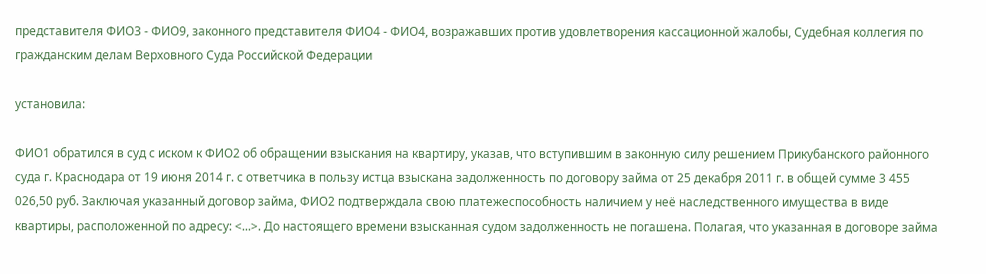представителя ФИО3 - ФИО9, законного представителя ФИО4 - ФИО4, возражавших против удовлетворения кассационной жалобы, Судебная коллегия по гражданским делам Верховного Суда Российской Федерации

установила:

ФИО1 обратился в суд с иском к ФИО2 об обращении взыскания на квартиру, указав, что вступившим в законную силу решением Прикубанского районного суда г. Краснодара от 19 июня 2014 г. с ответчика в пользу истца взыскана задолженность по договору займа от 25 декабря 2011 г. в общей сумме 3 455 026,50 руб. Заключая указанный договор займа, ФИО2 подтверждала свою платежеспособность наличием у неё наследственного имущества в виде квартиры, расположенной по адресу: <...>. До настоящего времени взысканная судом задолженность не погашена. Полагая, что указанная в договоре займа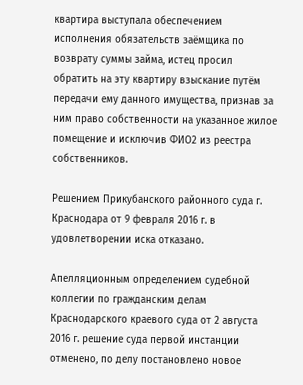квартира выступала обеспечением исполнения обязательств заёмщика по возврату суммы займа, истец просил обратить на эту квартиру взыскание путём передачи ему данного имущества, признав за ним право собственности на указанное жилое помещение и исключив ФИО2 из реестра собственников.

Решением Прикубанского районного суда г. Краснодара от 9 февраля 2016 г. в удовлетворении иска отказано.

Апелляционным определением судебной коллегии по гражданским делам Краснодарского краевого суда от 2 августа 2016 г. решение суда первой инстанции отменено, по делу постановлено новое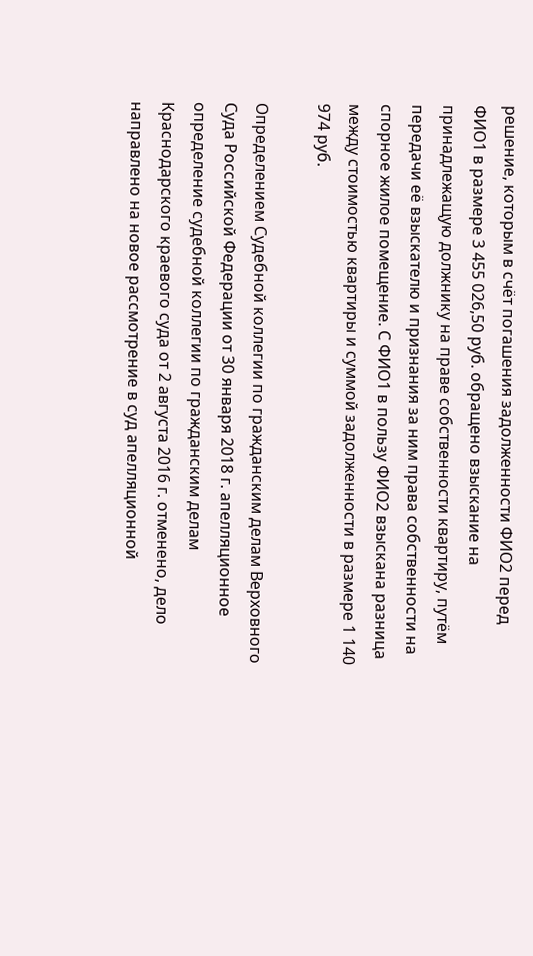решение, которым в счёт погашения задолженности ФИО2 перед ФИО1 в размере 3 455 026,50 руб. обращено взыскание на принадлежащую должнику на праве собственности квартиру, путём передачи её взыскателю и признания за ним права собственности на спорное жилое помещение. С ФИО1 в пользу ФИО2 взыскана разница между стоимостью квартиры и суммой задолженности в размере 1 140 974 руб.

Определением Судебной коллегии по гражданским делам Верховного Суда Российской Федерации от 30 января 2018 г. апелляционное определение судебной коллегии по гражданским делам Краснодарского краевого суда от 2 августа 2016 г. отменено, дело направлено на новое рассмотрение в суд апелляционной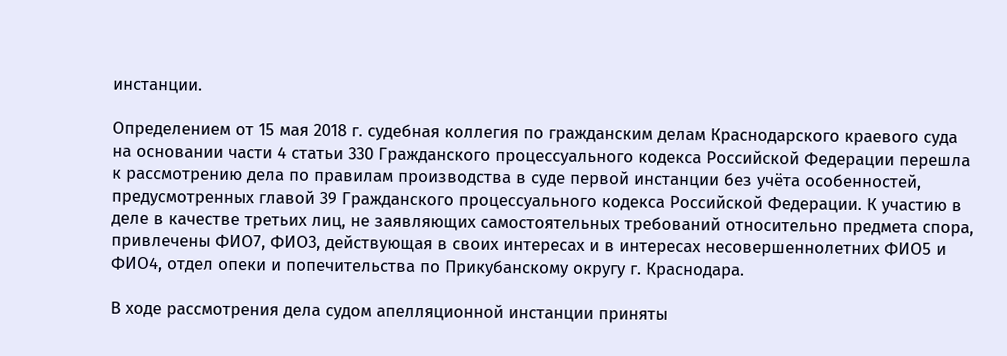инстанции.

Определением от 15 мая 2018 г. судебная коллегия по гражданским делам Краснодарского краевого суда на основании части 4 статьи 330 Гражданского процессуального кодекса Российской Федерации перешла к рассмотрению дела по правилам производства в суде первой инстанции без учёта особенностей, предусмотренных главой 39 Гражданского процессуального кодекса Российской Федерации. К участию в деле в качестве третьих лиц, не заявляющих самостоятельных требований относительно предмета спора, привлечены ФИО7, ФИО3, действующая в своих интересах и в интересах несовершеннолетних ФИО5 и ФИО4, отдел опеки и попечительства по Прикубанскому округу г. Краснодара.

В ходе рассмотрения дела судом апелляционной инстанции приняты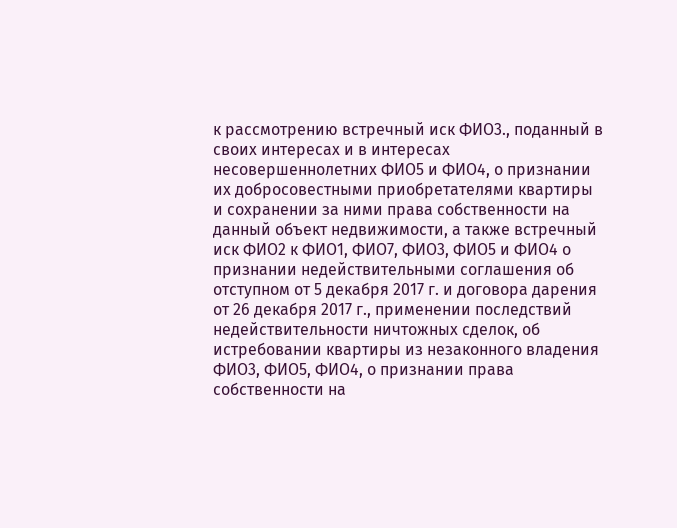к рассмотрению встречный иск ФИО3., поданный в своих интересах и в интересах несовершеннолетних ФИО5 и ФИО4, о признании их добросовестными приобретателями квартиры и сохранении за ними права собственности на данный объект недвижимости, а также встречный иск ФИО2 к ФИО1, ФИО7, ФИО3, ФИО5 и ФИО4 о признании недействительными соглашения об отступном от 5 декабря 2017 г. и договора дарения от 26 декабря 2017 г., применении последствий недействительности ничтожных сделок, об истребовании квартиры из незаконного владения ФИО3, ФИО5, ФИО4, о признании права собственности на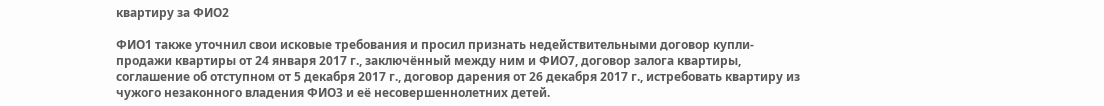квартиру за ФИО2

ФИО1 также уточнил свои исковые требования и просил признать недействительными договор купли-продажи квартиры от 24 января 2017 г., заключённый между ним и ФИО7, договор залога квартиры, соглашение об отступном от 5 декабря 2017 г., договор дарения от 26 декабря 2017 г., истребовать квартиру из чужого незаконного владения ФИО3 и её несовершеннолетних детей.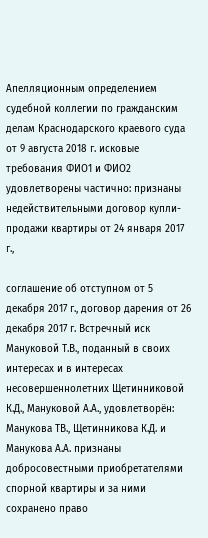Апелляционным определением судебной коллегии по гражданским делам Краснодарского краевого суда от 9 августа 2018 г. исковые требования ФИО1 и ФИО2 удовлетворены частично: признаны недействительными договор купли-продажи квартиры от 24 января 2017 г.,

соглашение об отступном от 5 декабря 2017 г., договор дарения от 26 декабря 2017 г. Встречный иск Мануковой Т.В., поданный в своих интересах и в интересах несовершеннолетних Щетинниковой К.Д., Мануковой А.А., удовлетворён: Манукова ТВ., Щетинникова К.Д. и Манукова А.А. признаны добросовестными приобретателями спорной квартиры и за ними сохранено право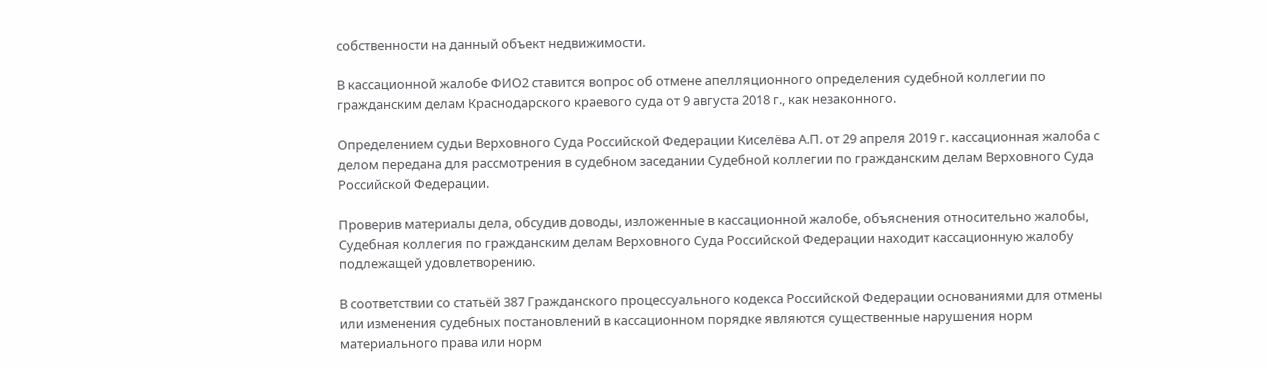собственности на данный объект недвижимости.

В кассационной жалобе ФИО2 ставится вопрос об отмене апелляционного определения судебной коллегии по гражданским делам Краснодарского краевого суда от 9 августа 2018 г., как незаконного.

Определением судьи Верховного Суда Российской Федерации Киселёва А.П. от 29 апреля 2019 г. кассационная жалоба с делом передана для рассмотрения в судебном заседании Судебной коллегии по гражданским делам Верховного Суда Российской Федерации.

Проверив материалы дела, обсудив доводы, изложенные в кассационной жалобе, объяснения относительно жалобы, Судебная коллегия по гражданским делам Верховного Суда Российской Федерации находит кассационную жалобу подлежащей удовлетворению.

В соответствии со статьёй 387 Гражданского процессуального кодекса Российской Федерации основаниями для отмены или изменения судебных постановлений в кассационном порядке являются существенные нарушения норм материального права или норм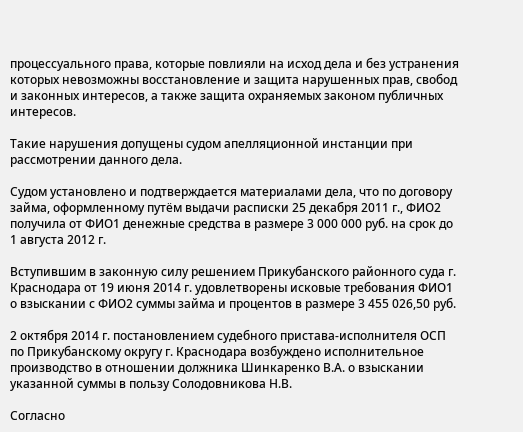процессуального права, которые повлияли на исход дела и без устранения которых невозможны восстановление и защита нарушенных прав, свобод и законных интересов, а также защита охраняемых законом публичных интересов.

Такие нарушения допущены судом апелляционной инстанции при рассмотрении данного дела.

Судом установлено и подтверждается материалами дела, что по договору займа, оформленному путём выдачи расписки 25 декабря 2011 г., ФИО2 получила от ФИО1 денежные средства в размере 3 000 000 руб. на срок до 1 августа 2012 г.

Вступившим в законную силу решением Прикубанского районного суда г. Краснодара от 19 июня 2014 г. удовлетворены исковые требования ФИО1 о взыскании с ФИО2 суммы займа и процентов в размере 3 455 026,50 руб.

2 октября 2014 г. постановлением судебного пристава-исполнителя ОСП по Прикубанскому округу г. Краснодара возбуждено исполнительное производство в отношении должника Шинкаренко В.А. о взыскании указанной суммы в пользу Солодовникова Н.В.

Согласно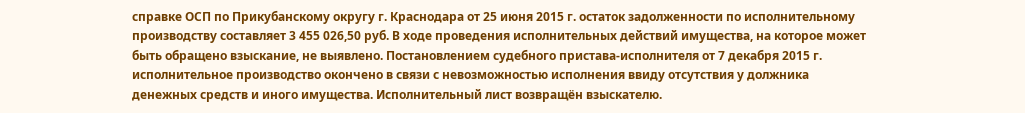справке ОСП по Прикубанскому округу г. Краснодара от 25 июня 2015 г. остаток задолженности по исполнительному производству составляет 3 455 026,50 руб. В ходе проведения исполнительных действий имущества, на которое может быть обращено взыскание, не выявлено. Постановлением судебного пристава-исполнителя от 7 декабря 2015 г. исполнительное производство окончено в связи с невозможностью исполнения ввиду отсутствия у должника денежных средств и иного имущества. Исполнительный лист возвращён взыскателю.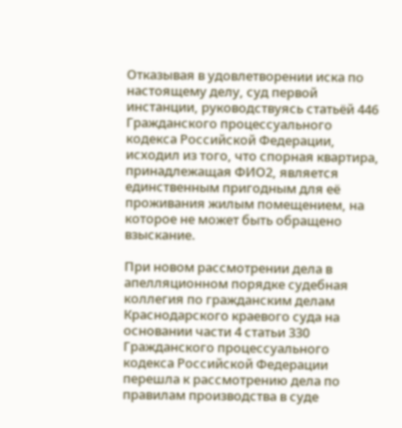Отказывая в удовлетворении иска по настоящему делу, суд первой инстанции, руководствуясь статьёй 446 Гражданского процессуального кодекса Российской Федерации, исходил из того, что спорная квартира, принадлежащая ФИО2, является единственным пригодным для её проживания жилым помещением, на которое не может быть обращено взыскание.

При новом рассмотрении дела в апелляционном порядке судебная коллегия по гражданским делам Краснодарского краевого суда на основании части 4 статьи 330 Гражданского процессуального кодекса Российской Федерации перешла к рассмотрению дела по правилам производства в суде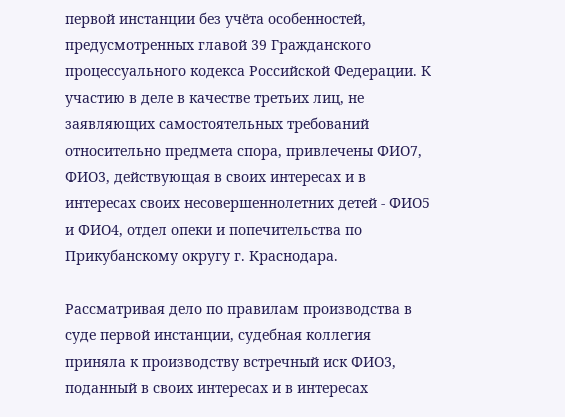первой инстанции без учёта особенностей, предусмотренных главой 39 Гражданского процессуального кодекса Российской Федерации. К участию в деле в качестве третьих лиц, не заявляющих самостоятельных требований относительно предмета спора, привлечены ФИО7, ФИО3, действующая в своих интересах и в интересах своих несовершеннолетних детей - ФИО5 и ФИО4, отдел опеки и попечительства по Прикубанскому округу г. Краснодара.

Рассматривая дело по правилам производства в суде первой инстанции, судебная коллегия приняла к производству встречный иск ФИО3, поданный в своих интересах и в интересах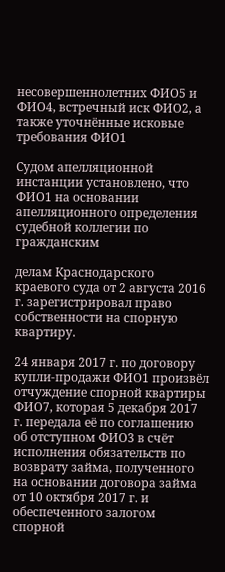несовершеннолетних ФИО5 и ФИО4, встречный иск ФИО2, а также уточнённые исковые требования ФИО1

Судом апелляционной инстанции установлено, что ФИО1 на основании апелляционного определения судебной коллегии по гражданским

делам Краснодарского краевого суда от 2 августа 2016 г. зарегистрировал право собственности на спорную квартиру.

24 января 2017 г. по договору купли-продажи ФИО1 произвёл отчуждение спорной квартиры ФИО7, которая 5 декабря 2017 г. передала её по соглашению об отступном ФИО3 в счёт исполнения обязательств по возврату займа, полученного на основании договора займа от 10 октября 2017 г. и обеспеченного залогом спорной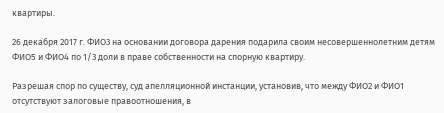квартиры.

26 декабря 2017 г. ФИО3 на основании договора дарения подарила своим несовершеннолетним детям ФИО5 и ФИО4 по 1/3 доли в праве собственности на спорную квартиру.

Разрешая спор по существу, суд апелляционной инстанции, установив, что между ФИО2 и ФИО1 отсутствуют залоговые правоотношения, в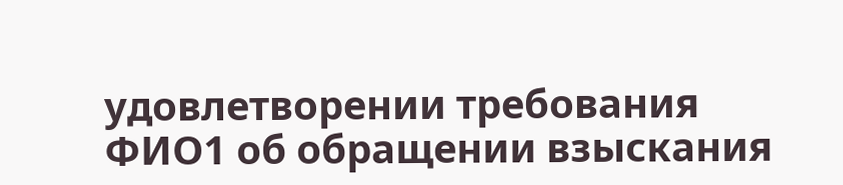удовлетворении требования ФИО1 об обращении взыскания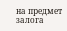на предмет залога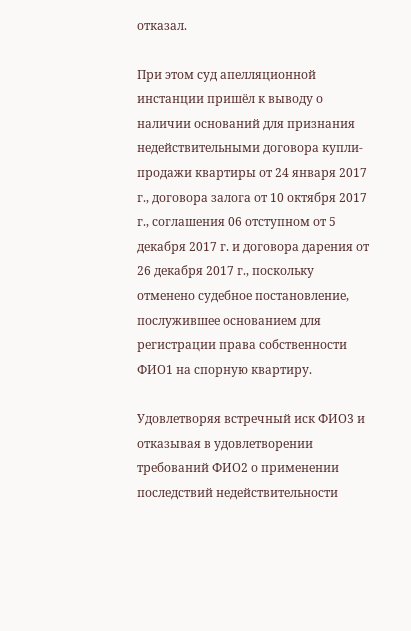отказал.

При этом суд апелляционной инстанции пришёл к выводу о наличии оснований для признания недействительными договора купли-продажи квартиры от 24 января 2017 г., договора залога от 10 октября 2017 г., соглашения 06 отступном от 5 декабря 2017 г. и договора дарения от 26 декабря 2017 г., поскольку отменено судебное постановление, послужившее основанием для регистрации права собственности ФИО1 на спорную квартиру.

Удовлетворяя встречный иск ФИО3 и отказывая в удовлетворении требований ФИО2 о применении последствий недействительности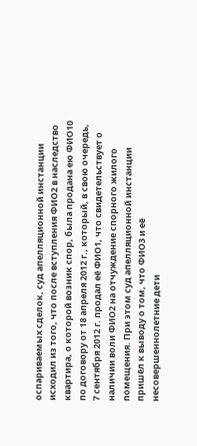оспариваемых сделок, суд апелляционной инстанции исходил из того, что после вступления ФИО2 в наследство квартира, о которой возник спор, была продана ею ФИО10 по договору от 18 апреля 2012 г., который, в свою очередь, 7 сентября 2012 г. продал её ФИО1, что свидетельствует о наличии воли ФИО2 на отчуждение спорного жилого помещения. При этом суд апелляционной инстанции пришёл к выводу о том, что ФИО3 и её несовершеннолетние дети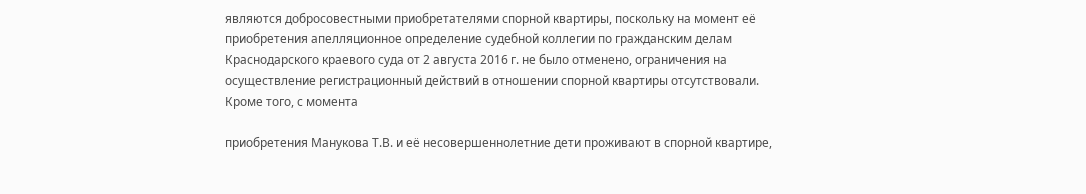являются добросовестными приобретателями спорной квартиры, поскольку на момент её приобретения апелляционное определение судебной коллегии по гражданским делам Краснодарского краевого суда от 2 августа 2016 г. не было отменено, ограничения на осуществление регистрационный действий в отношении спорной квартиры отсутствовали. Кроме того, с момента

приобретения Манукова Т.В. и её несовершеннолетние дети проживают в спорной квартире,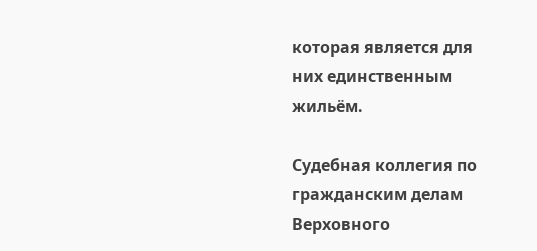которая является для них единственным жильём.

Судебная коллегия по гражданским делам Верховного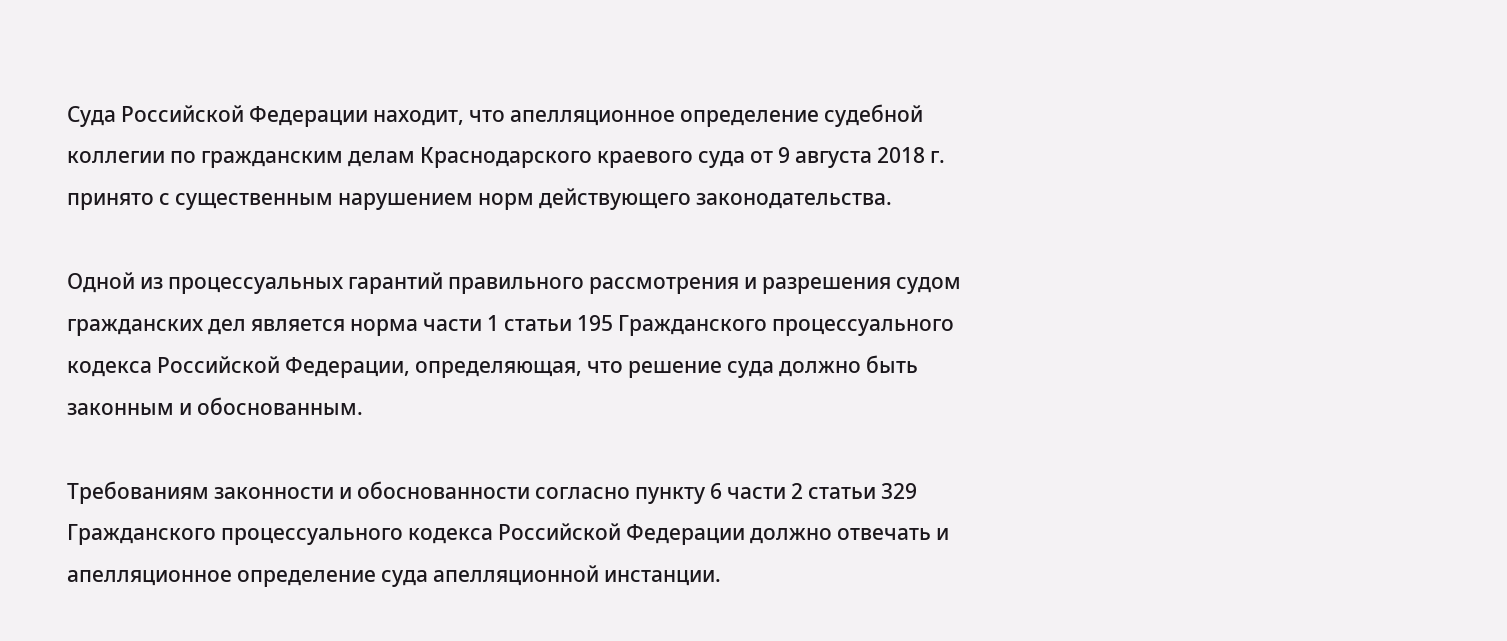Суда Российской Федерации находит, что апелляционное определение судебной коллегии по гражданским делам Краснодарского краевого суда от 9 августа 2018 г. принято с существенным нарушением норм действующего законодательства.

Одной из процессуальных гарантий правильного рассмотрения и разрешения судом гражданских дел является норма части 1 статьи 195 Гражданского процессуального кодекса Российской Федерации, определяющая, что решение суда должно быть законным и обоснованным.

Требованиям законности и обоснованности согласно пункту 6 части 2 статьи 329 Гражданского процессуального кодекса Российской Федерации должно отвечать и апелляционное определение суда апелляционной инстанции.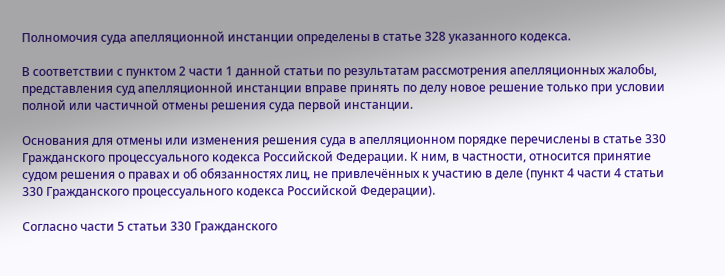Полномочия суда апелляционной инстанции определены в статье 328 указанного кодекса.

В соответствии с пунктом 2 части 1 данной статьи по результатам рассмотрения апелляционных жалобы, представления суд апелляционной инстанции вправе принять по делу новое решение только при условии полной или частичной отмены решения суда первой инстанции.

Основания для отмены или изменения решения суда в апелляционном порядке перечислены в статье 330 Гражданского процессуального кодекса Российской Федерации. К ним, в частности, относится принятие судом решения о правах и об обязанностях лиц, не привлечённых к участию в деле (пункт 4 части 4 статьи 330 Гражданского процессуального кодекса Российской Федерации).

Согласно части 5 статьи 330 Гражданского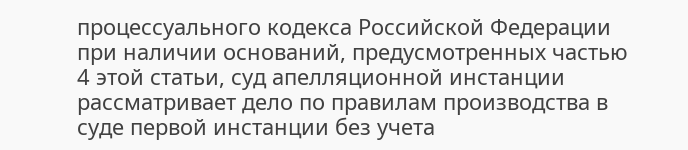процессуального кодекса Российской Федерации при наличии оснований, предусмотренных частью 4 этой статьи, суд апелляционной инстанции рассматривает дело по правилам производства в суде первой инстанции без учета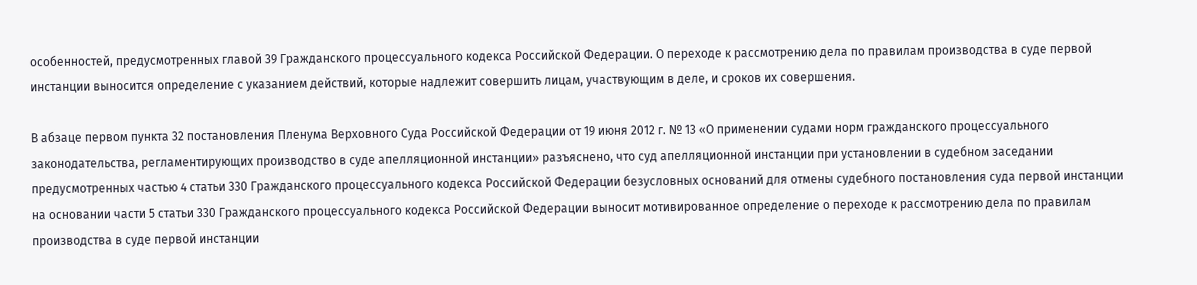особенностей, предусмотренных главой 39 Гражданского процессуального кодекса Российской Федерации. О переходе к рассмотрению дела по правилам производства в суде первой инстанции выносится определение с указанием действий, которые надлежит совершить лицам, участвующим в деле, и сроков их совершения.

В абзаце первом пункта 32 постановления Пленума Верховного Суда Российской Федерации от 19 июня 2012 г. № 13 «О применении судами норм гражданского процессуального законодательства, регламентирующих производство в суде апелляционной инстанции» разъяснено, что суд апелляционной инстанции при установлении в судебном заседании предусмотренных частью 4 статьи 330 Гражданского процессуального кодекса Российской Федерации безусловных оснований для отмены судебного постановления суда первой инстанции на основании части 5 статьи 330 Гражданского процессуального кодекса Российской Федерации выносит мотивированное определение о переходе к рассмотрению дела по правилам производства в суде первой инстанции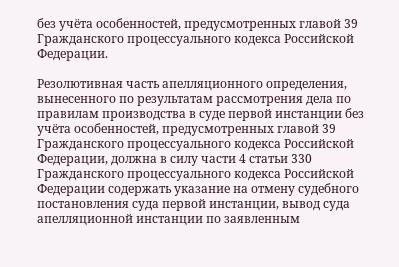без учёта особенностей, предусмотренных главой 39 Гражданского процессуального кодекса Российской Федерации.

Резолютивная часть апелляционного определения, вынесенного по результатам рассмотрения дела по правилам производства в суде первой инстанции без учёта особенностей, предусмотренных главой 39 Гражданского процессуального кодекса Российской Федерации, должна в силу части 4 статьи 330 Гражданского процессуального кодекса Российской Федерации содержать указание на отмену судебного постановления суда первой инстанции, вывод суда апелляционной инстанции по заявленным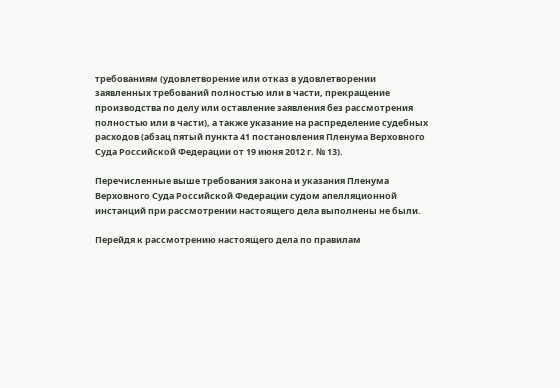требованиям (удовлетворение или отказ в удовлетворении заявленных требований полностью или в части, прекращение производства по делу или оставление заявления без рассмотрения полностью или в части), а также указание на распределение судебных расходов (абзац пятый пункта 41 постановления Пленума Верховного Суда Российской Федерации от 19 июня 2012 г. № 13).

Перечисленные выше требования закона и указания Пленума Верховного Суда Российской Федерации судом апелляционной инстанций при рассмотрении настоящего дела выполнены не были.

Перейдя к рассмотрению настоящего дела по правилам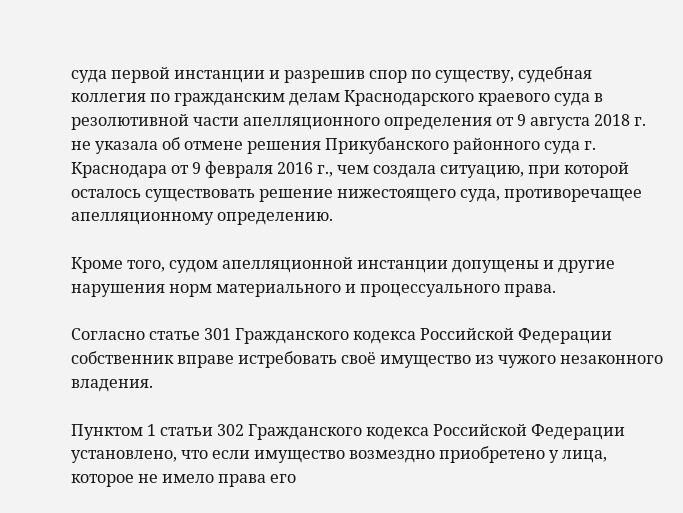суда первой инстанции и разрешив спор по существу, судебная коллегия по гражданским делам Краснодарского краевого суда в резолютивной части апелляционного определения от 9 августа 2018 г. не указала об отмене решения Прикубанского районного суда г. Краснодара от 9 февраля 2016 г., чем создала ситуацию, при которой осталось существовать решение нижестоящего суда, противоречащее апелляционному определению.

Кроме того, судом апелляционной инстанции допущены и другие нарушения норм материального и процессуального права.

Согласно статье 301 Гражданского кодекса Российской Федерации собственник вправе истребовать своё имущество из чужого незаконного владения.

Пунктом 1 статьи 302 Гражданского кодекса Российской Федерации установлено, что если имущество возмездно приобретено у лица, которое не имело права его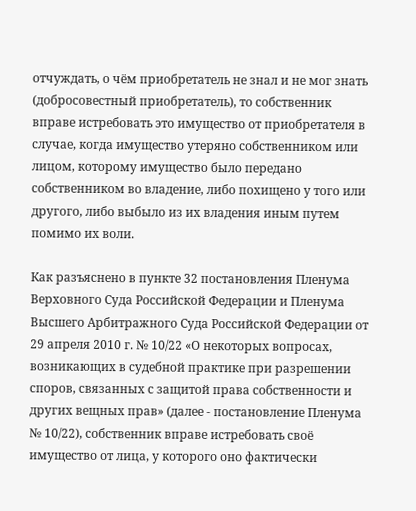отчуждать, о чём приобретатель не знал и не мог знать (добросовестный приобретатель), то собственник вправе истребовать это имущество от приобретателя в случае, когда имущество утеряно собственником или лицом, которому имущество было передано собственником во владение, либо похищено у того или другого, либо выбыло из их владения иным путем помимо их воли.

Как разъяснено в пункте 32 постановления Пленума Верховного Суда Российской Федерации и Пленума Высшего Арбитражного Суда Российской Федерации от 29 апреля 2010 г. № 10/22 «О некоторых вопросах, возникающих в судебной практике при разрешении споров, связанных с защитой права собственности и других вещных прав» (далее - постановление Пленума № 10/22), собственник вправе истребовать своё имущество от лица, у которого оно фактически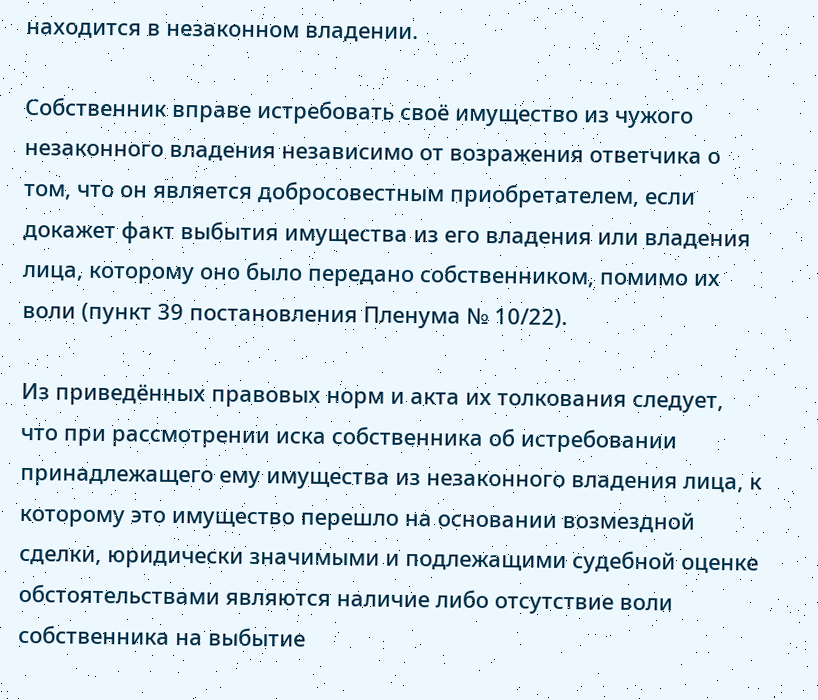находится в незаконном владении.

Собственник вправе истребовать своё имущество из чужого незаконного владения независимо от возражения ответчика о том, что он является добросовестным приобретателем, если докажет факт выбытия имущества из его владения или владения лица, которому оно было передано собственником, помимо их воли (пункт 39 постановления Пленума № 10/22).

Из приведённых правовых норм и акта их толкования следует, что при рассмотрении иска собственника об истребовании принадлежащего ему имущества из незаконного владения лица, к которому это имущество перешло на основании возмездной сделки, юридически значимыми и подлежащими судебной оценке обстоятельствами являются наличие либо отсутствие воли собственника на выбытие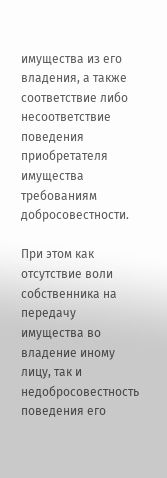имущества из его владения, а также соответствие либо несоответствие поведения приобретателя имущества требованиям добросовестности.

При этом как отсутствие воли собственника на передачу имущества во владение иному лицу, так и недобросовестность поведения его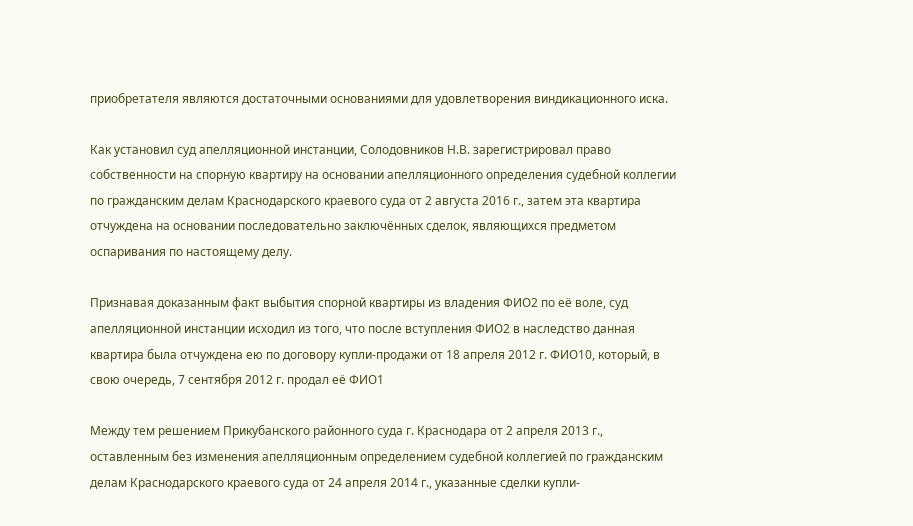приобретателя являются достаточными основаниями для удовлетворения виндикационного иска.

Как установил суд апелляционной инстанции, Солодовников Н.В. зарегистрировал право собственности на спорную квартиру на основании апелляционного определения судебной коллегии по гражданским делам Краснодарского краевого суда от 2 августа 2016 г., затем эта квартира отчуждена на основании последовательно заключённых сделок, являющихся предметом оспаривания по настоящему делу.

Признавая доказанным факт выбытия спорной квартиры из владения ФИО2 по её воле, суд апелляционной инстанции исходил из того, что после вступления ФИО2 в наследство данная квартира была отчуждена ею по договору купли-продажи от 18 апреля 2012 г. ФИО10, который, в свою очередь, 7 сентября 2012 г. продал её ФИО1

Между тем решением Прикубанского районного суда г. Краснодара от 2 апреля 2013 г., оставленным без изменения апелляционным определением судебной коллегией по гражданским делам Краснодарского краевого суда от 24 апреля 2014 г., указанные сделки купли-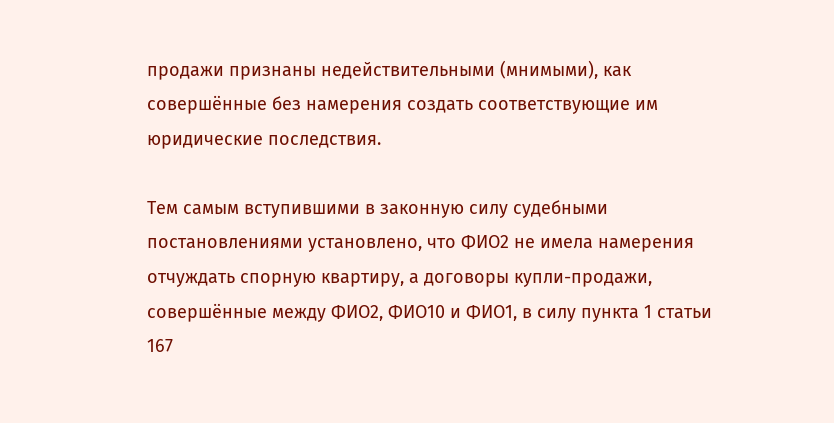продажи признаны недействительными (мнимыми), как совершённые без намерения создать соответствующие им юридические последствия.

Тем самым вступившими в законную силу судебными постановлениями установлено, что ФИО2 не имела намерения отчуждать спорную квартиру, а договоры купли-продажи, совершённые между ФИО2, ФИО10 и ФИО1, в силу пункта 1 статьи 167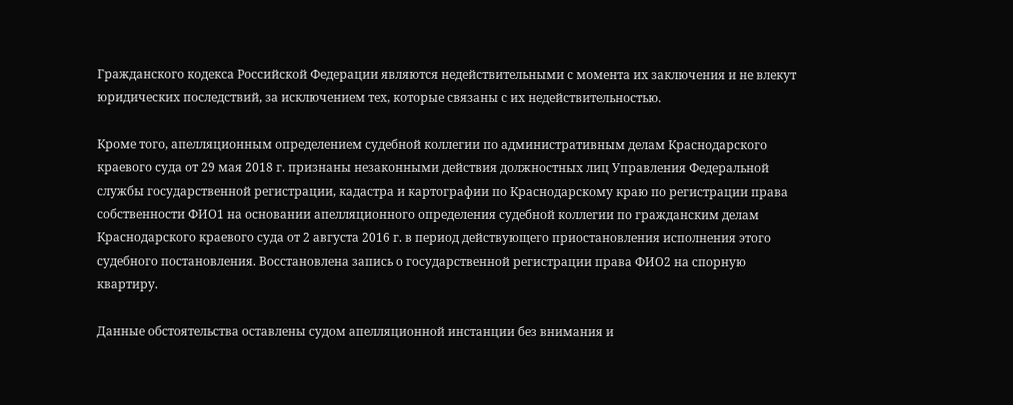Гражданского кодекса Российской Федерации являются недействительными с момента их заключения и не влекут юридических последствий, за исключением тех, которые связаны с их недействительностью.

Кроме того, апелляционным определением судебной коллегии по административным делам Краснодарского краевого суда от 29 мая 2018 г. признаны незаконными действия должностных лиц Управления Федеральной службы государственной регистрации, кадастра и картографии по Краснодарскому краю по регистрации права собственности ФИО1 на основании апелляционного определения судебной коллегии по гражданским делам Краснодарского краевого суда от 2 августа 2016 г. в период действующего приостановления исполнения этого судебного постановления. Восстановлена запись о государственной регистрации права ФИО2 на спорную квартиру.

Данные обстоятельства оставлены судом апелляционной инстанции без внимания и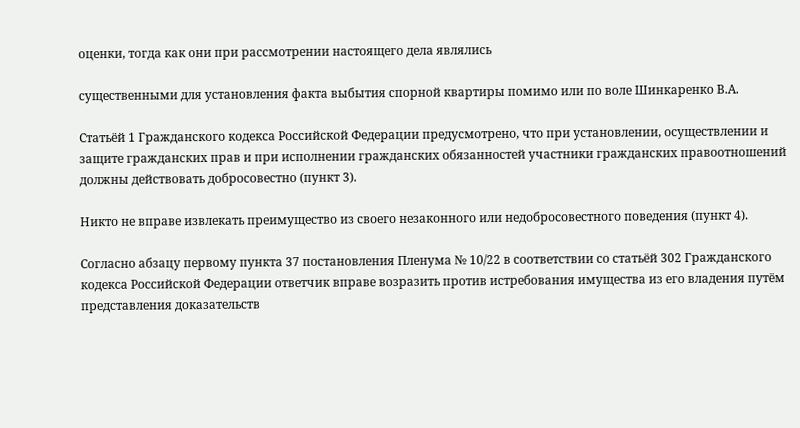оценки, тогда как они при рассмотрении настоящего дела являлись

существенными для установления факта выбытия спорной квартиры помимо или по воле Шинкаренко В.А.

Статьёй 1 Гражданского кодекса Российской Федерации предусмотрено, что при установлении, осуществлении и защите гражданских прав и при исполнении гражданских обязанностей участники гражданских правоотношений должны действовать добросовестно (пункт 3).

Никто не вправе извлекать преимущество из своего незаконного или недобросовестного поведения (пункт 4).

Согласно абзацу первому пункта 37 постановления Пленума № 10/22 в соответствии со статьёй 302 Гражданского кодекса Российской Федерации ответчик вправе возразить против истребования имущества из его владения путём представления доказательств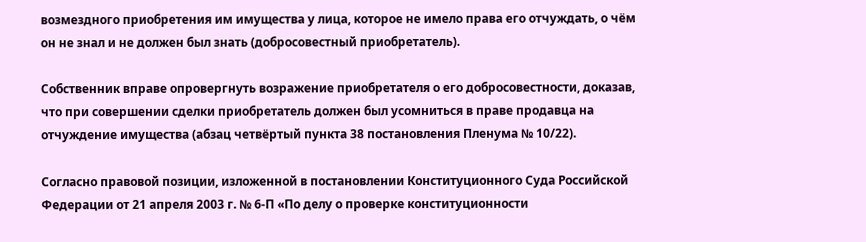возмездного приобретения им имущества у лица, которое не имело права его отчуждать, о чём он не знал и не должен был знать (добросовестный приобретатель).

Собственник вправе опровергнуть возражение приобретателя о его добросовестности, доказав, что при совершении сделки приобретатель должен был усомниться в праве продавца на отчуждение имущества (абзац четвёртый пункта 38 постановления Пленума № 10/22).

Согласно правовой позиции, изложенной в постановлении Конституционного Суда Российской Федерации от 21 апреля 2003 г. № 6-П «По делу о проверке конституционности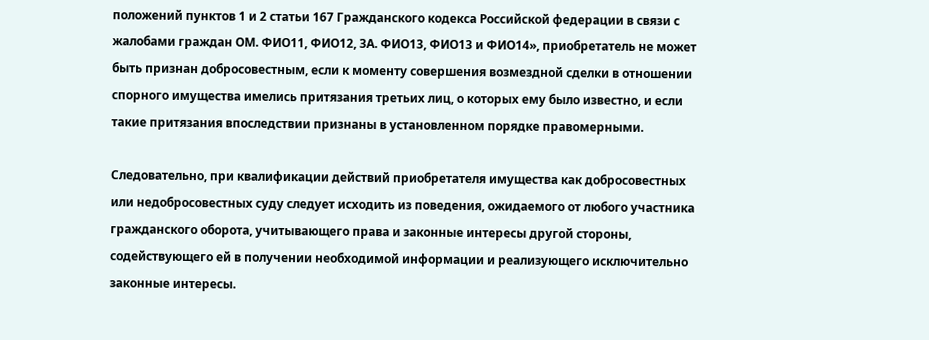положений пунктов 1 и 2 статьи 167 Гражданского кодекса Российской федерации в связи с жалобами граждан ОМ. ФИО11, ФИО12, ЗА. ФИО13, ФИО13 и ФИО14», приобретатель не может быть признан добросовестным, если к моменту совершения возмездной сделки в отношении спорного имущества имелись притязания третьих лиц, о которых ему было известно, и если такие притязания впоследствии признаны в установленном порядке правомерными.

Следовательно, при квалификации действий приобретателя имущества как добросовестных или недобросовестных суду следует исходить из поведения, ожидаемого от любого участника гражданского оборота, учитывающего права и законные интересы другой стороны, содействующего ей в получении необходимой информации и реализующего исключительно законные интересы.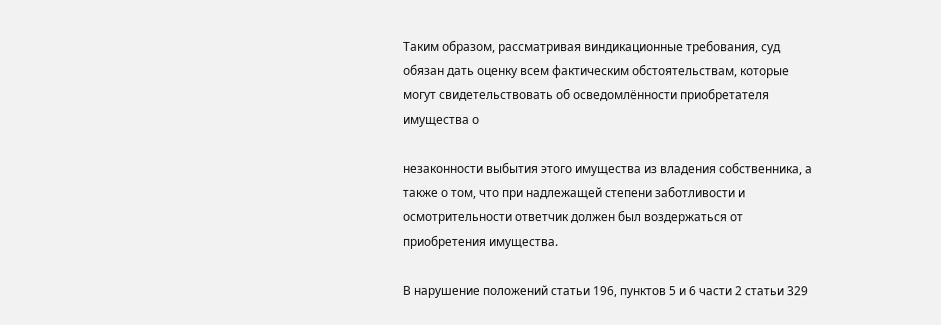Таким образом, рассматривая виндикационные требования, суд обязан дать оценку всем фактическим обстоятельствам, которые могут свидетельствовать об осведомлённости приобретателя имущества о

незаконности выбытия этого имущества из владения собственника, а также о том, что при надлежащей степени заботливости и осмотрительности ответчик должен был воздержаться от приобретения имущества.

В нарушение положений статьи 196, пунктов 5 и 6 части 2 статьи 329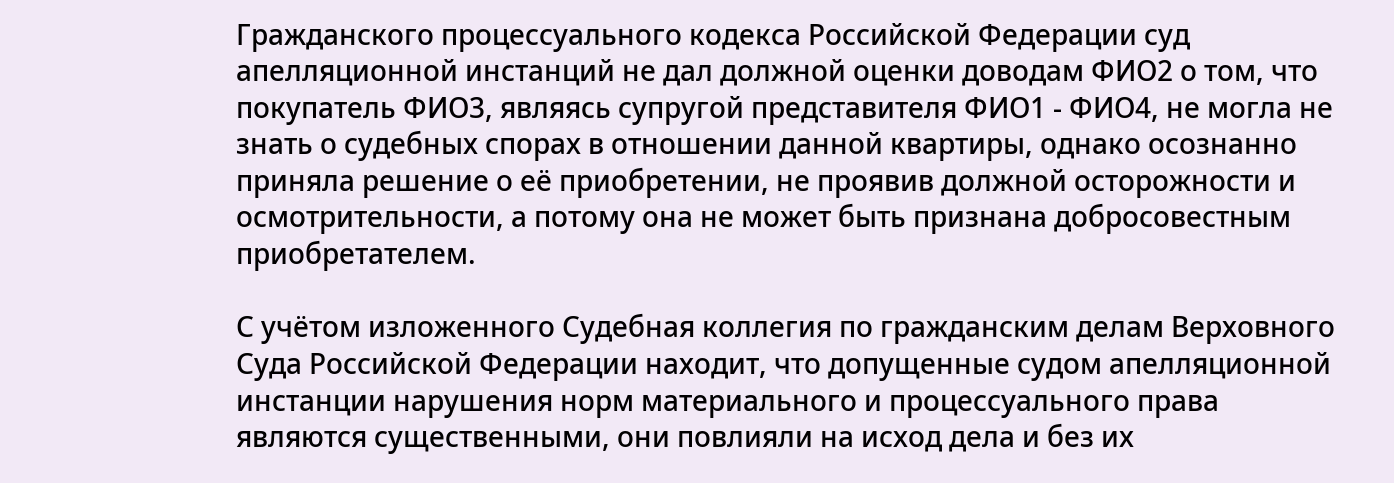Гражданского процессуального кодекса Российской Федерации суд апелляционной инстанций не дал должной оценки доводам ФИО2 о том, что покупатель ФИО3, являясь супругой представителя ФИО1 - ФИО4, не могла не знать о судебных спорах в отношении данной квартиры, однако осознанно приняла решение о её приобретении, не проявив должной осторожности и осмотрительности, а потому она не может быть признана добросовестным приобретателем.

С учётом изложенного Судебная коллегия по гражданским делам Верховного Суда Российской Федерации находит, что допущенные судом апелляционной инстанции нарушения норм материального и процессуального права являются существенными, они повлияли на исход дела и без их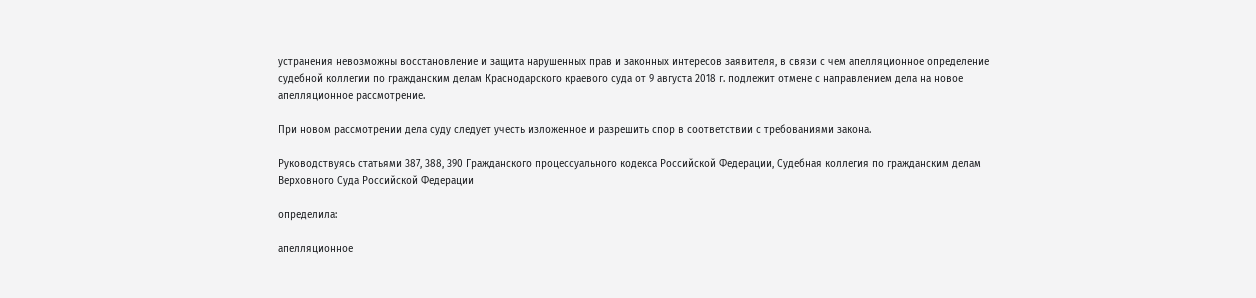устранения невозможны восстановление и защита нарушенных прав и законных интересов заявителя, в связи с чем апелляционное определение судебной коллегии по гражданским делам Краснодарского краевого суда от 9 августа 2018 г. подлежит отмене с направлением дела на новое апелляционное рассмотрение.

При новом рассмотрении дела суду следует учесть изложенное и разрешить спор в соответствии с требованиями закона.

Руководствуясь статьями 387, 388, 390 Гражданского процессуального кодекса Российской Федерации, Судебная коллегия по гражданским делам Верховного Суда Российской Федерации

определила:

апелляционное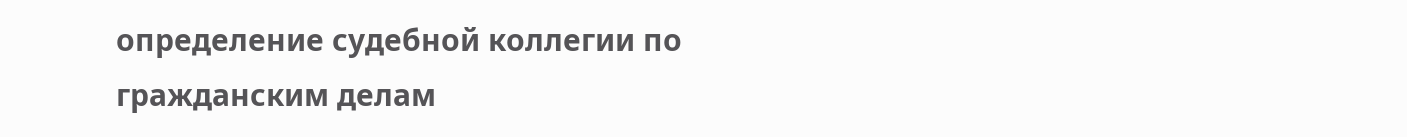определение судебной коллегии по гражданским делам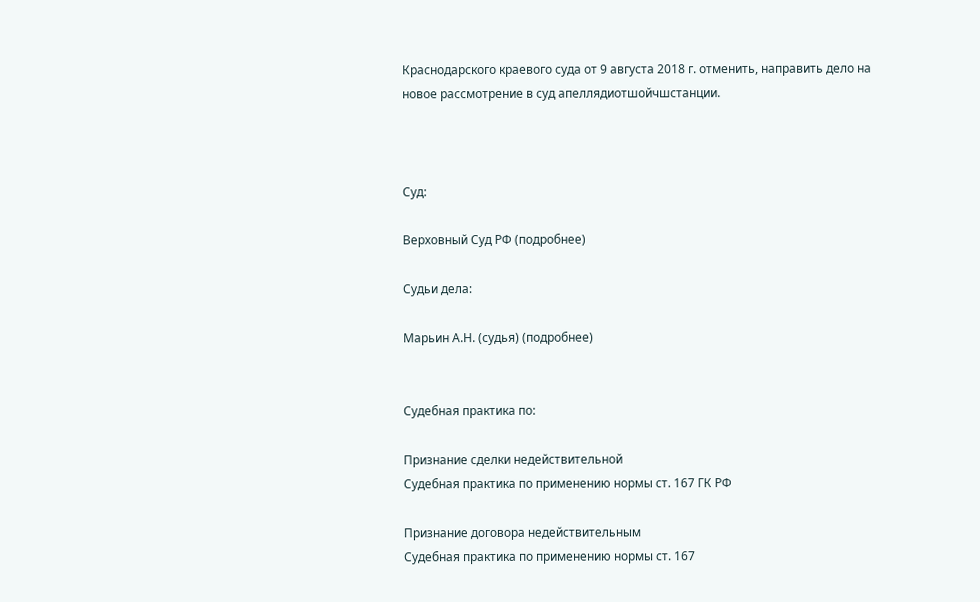Краснодарского краевого суда от 9 августа 2018 г. отменить, направить дело на новое рассмотрение в суд апеллядиотшойчшстанции.



Суд:

Верховный Суд РФ (подробнее)

Судьи дела:

Марьин А.Н. (судья) (подробнее)


Судебная практика по:

Признание сделки недействительной
Судебная практика по применению нормы ст. 167 ГК РФ

Признание договора недействительным
Судебная практика по применению нормы ст. 167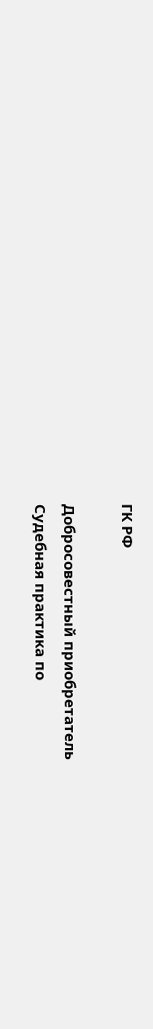ГК РФ

Добросовестный приобретатель
Судебная практика по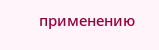применению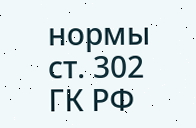нормы ст. 302 ГК РФ